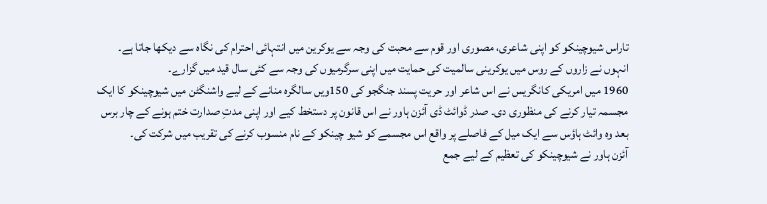تاراس شیوچینکو کو اپنی شاعری، مصوری اور قوم سے محبت کی وجہ سے یوکرین میں انتہائی احترام کی نگاہ سے دیکھا جاتا ہے۔
انہوں نے زاروں کے روس میں یوکرینی سالمیت کی حمایت میں اپنی سرگرمیوں کی وجہ سے کئی سال قید میں گزارے۔
1960 میں امریکی کانگریس نے اس شاعر اور حریت پسند جنگجو کی 150ویں سالگرہ منانے کے لیے واشنگٹن میں شیوچینکو کا ایک مجسمہ تیار کرنے کی منظوری دی۔ صدر ڈوائٹ ڈی آئزن ہاور نے اس قانون پر دستخط کیے اور اپنی مدتِ صدارت ختم ہونے کے چار برس بعد وہ وائٹ ہاؤس سے ایک میل کے فاصلے پر واقع اس مجسمے کو شیو چینکو کے نام منسوب کرنے کی تقریب میں شرکت کی۔
آئزن ہاور نے شیوچینکو کی تعظیم کے لیے جمع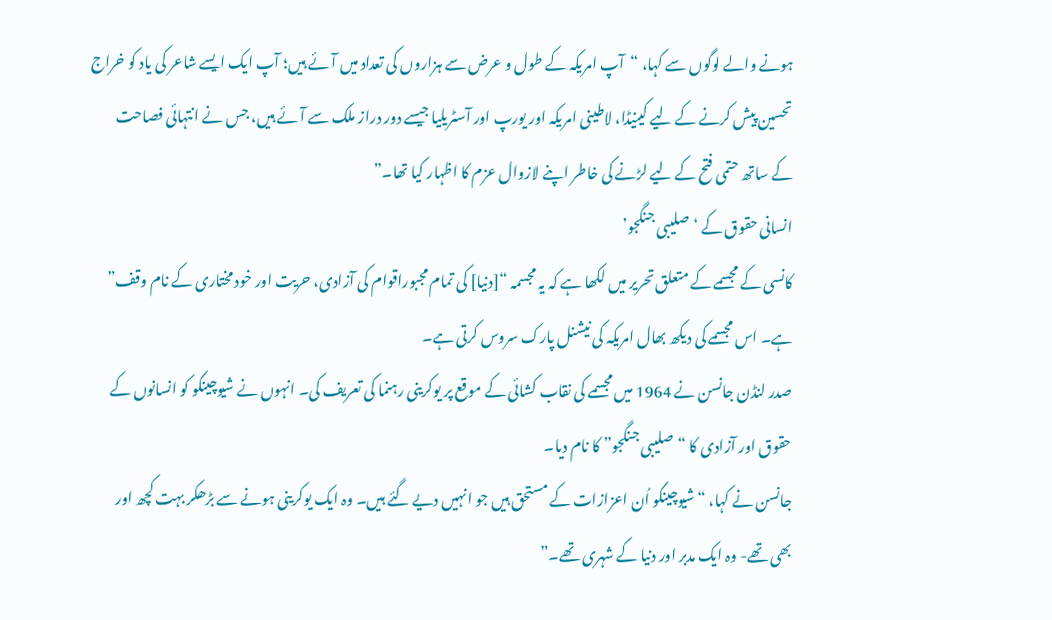ہونے والے لوگوں سے کہا، “آپ امریکہ کے طول و عرض سے ہزاروں کی تعداد میں آئے ہیں؛ آپ ایک ایسے شاعر کی یاد کو خراج تحسین پیش کرنے کے لیے کینیڈا، لاطینی امریکہ اور یورپ اور آسٹریلیا جیسے دور دراز ملک سے آئے ہیں، جس نے انتہائی فصاحت کے ساتھ حتمی فتح کے لیے لڑنے کی خاطر اپنے لازوال عزم کا اظہار کیا تھا۔”
انسانی حقوق کے ‘صلیبی جنگجو’
کانسی کے مجسمے کے متعلق تحریر میں لکھا ہے کہ یہ مجسمہ “[دنیا] کی تمام مجبوراقوام کی آزادی، حریت اور خود مختاری کے نام وقف” ہے۔ اس مجسمے کی دیکھ بھال امریکہ کی نیشنل پارک سروس کرتی ہے۔
صدر لنڈن جانسن نے 1964 میں مجسمے کی نقاب کشائی کے موقع پر یوکرینی رہنما کی تعریف کی۔ انہوں نے شیوچینکو کو انسانوں کے حقوق اور آزادی کا “صلیبی جنگجو” کا نام دیا۔
جانسن نے کہا، “شیوچینکو اُن اعزازات کے مستحق ہیں جو انہیں دیے گئے ہیں۔ وہ ایک یوکرینی ہونے سے بڑھکر بہت کچھ اور بھی تھے- وہ ایک مدبر اور دنیا کے شہری تھے۔”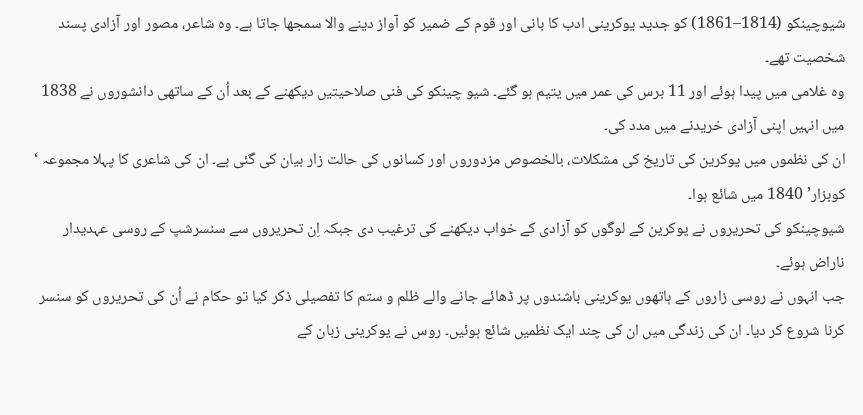شیوچینکو (1814–1861) کو جدید یوکرینی ادب کا بانی اور قوم کے ضمیر کو آواز دینے والا سمجھا جاتا ہے۔ وہ شاعر، مصور اور آزادی پسند شخصیت تھے۔
وہ غلامی میں پیدا ہوئے اور 11 برس کی عمر میں یتیم ہو گئے۔ شیو چینکو کی فنی صلاحیتیں دیکھنے کے بعد اُن کے ساتھی دانشوروں نے 1838 میں انہیں اپنی آزادی خریدنے میں مدد کی۔
ان کی نظموں میں یوکرین کی تاریخ کی مشکلات، بالخصوص مزدوروں اور کسانوں کی حالت زار بیان کی گئی ہے۔ ان کی شاعری کا پہلا مجموعہ ‘ کوبزار’ 1840 میں شائع ہوا۔
شیوچینکو کی تحریروں نے یوکرین کے لوگوں کو آزادی کے خواب دیکھنے کی ترغیب دی جبکہ اِن تحریروں سے سنسرشپ کے روسی عہدیدار ناراض ہوئے۔
جب انہوں نے روسی زاروں کے ہاتھوں یوکرینی باشندوں پر ڈھائے جانے والے ظلم و ستم کا تفصیلی ذکر کیا تو حکام نے اُن کی تحریروں کو سنسر کرنا شروع کر دیا۔ ان کی زندگی میں ان کی چند ایک نظمیں شائع ہوئیں۔ روس نے یوکرینی زبان کے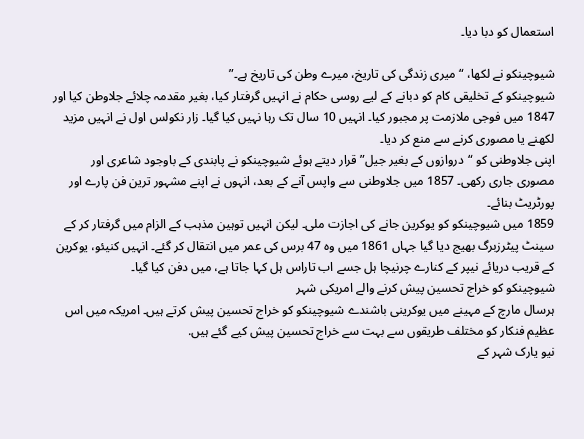استعمال کو دبا دیا۔

شیوچینکو نے لکھا، “میری زندگی کی تاریخ، میرے وطن کی تاریخ ہے۔”
شیوچینکو کے تخلیقی کام کو دبانے کے لیے روسی حکام نے انہیں گرفتار کیا، بغیر مقدمہ چلائے جلاوطن کیا اور 1847 میں فوجی ملازمت پر مجبور کیا۔ انہیں 10 سال تک رہا نہیں کیا گیا۔ زار نکولس اول نے انہیں مزید لکھنے یا مصوری کرنے سے منع کر دیا۔
اپنی جلاوطنی کو “دروازوں کے بغیر جیل” قرار دیتے ہوئے شیوچینکو نے پابندی کے باوجود شاعری اور مصوری جاری رکھی۔ 1857 میں جلاوطنی سے واپس آنے کے بعد، انہوں نے اپنے مشہور ترین فن پارے اور پورٹریٹ بنائے۔
1859 میں شیوچینکو کو یوکرین جانے کی اجازت ملی۔ لیکن انہیں توہین مذہب کے الزام میں گرفتار کر کے سینٹ پیٹرزبرگ بھیج دیا گیا جہاں 1861 میں وہ 47 برس کی عمر میں انتقال کر گئے۔ انہیں کنیئو، یوکرین کے قریب دریائے نیپر کے کنارے چرنیچا ہل جسے اب تاراس ہل کہا جاتا ہے، میں دفن کیا گیا۔
شیوچینکو کو خراج تحسین پیش کرنے والے امریکی شہر
ہرسال مارچ کے مہینے میں یوکرینی باشندے شیوچینکو کو خراج تحسین پیش کرتے ہیں۔ امریکہ میں اس عظیم فنکار کو مختلف طریقوں سے بہت سے خراج تحسین پیش کیے گئے ہیں.
نیو یارک شہر کے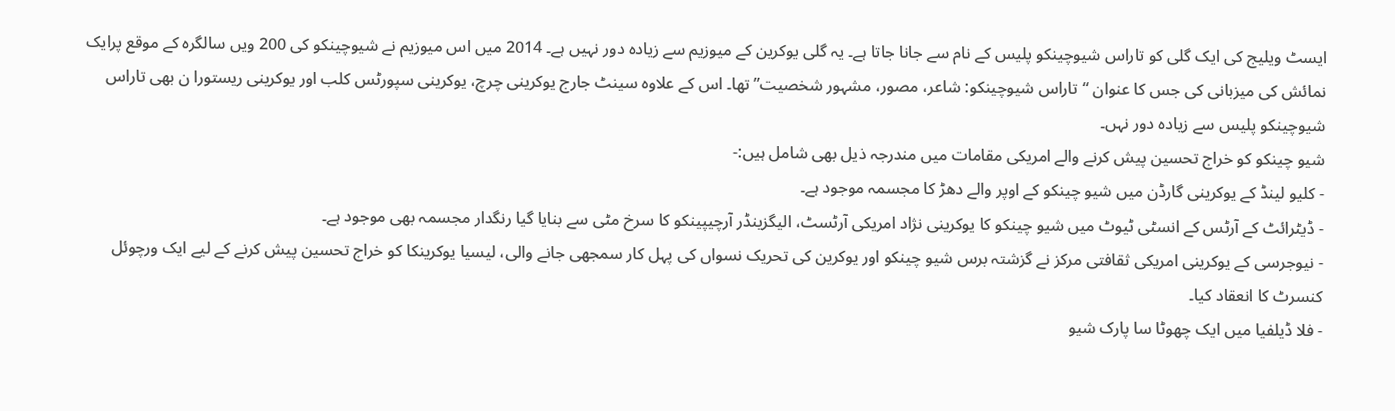ایسٹ ویلیج کی ایک گلی کو تاراس شیوچینکو پلیس کے نام سے جانا جاتا ہے۔ یہ گلی یوکرین کے میوزیم سے زیادہ دور نہیں ہے۔ 2014 میں اس میوزیم نے شیوچینکو کی 200 ویں سالگرہ کے موقع پرایک نمائش کی میزبانی کی جس کا عنوان “تاراس شیوچینکو: شاعر، مصور، مشہور شخصیت” تھا۔ اس کے علاوہ سینٹ جارج یوکرینی چرچ، یوکرینی سپورٹس کلب اور یوکرینی ریستورا ن بھی تاراس شیوچینکو پلیس سے زیادہ دور نہں۔
شیو چینکو کو خراج تحسین پیش کرنے والے امریکی مقامات میں مندرجہ ذیل بھی شامل ہیں:-
- کلیو لینڈ کے یوکرینی گارڈن میں شیو چینکو کے اوپر والے دھڑ کا مجسمہ موجود ہے۔
- ڈیٹرائٹ کے آرٹس کے انسٹی ٹیوٹ میں شیو چینکو کا یوکرینی نژاد امریکی آرٹسٹ، الیگزینڈر آرچیپینکو کا سرخ مٹی سے بنایا گیا رنگدار مجسمہ بھی موجود ہے۔
- نیوجرسی کے یوکرینی امریکی ثقافتی مرکز نے گزشتہ برس شیو چینکو اور یوکرین کی تحریک نسواں کی پہل کار سمجھی جانے والی، لیسیا یوکرینکا کو خراج تحسین پیش کرنے کے لیے ایک ورچوئل کنسرٹ کا انعقاد کیا۔
- فلا ڈیلفیا میں ایک چھوٹا سا پارک شیو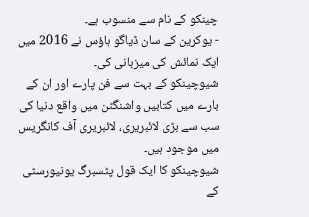چینکو کے نام سے منسوب ہے۔
- یوکرین کے سان ڈیاگو ہاؤس نے 2016 میں ایک نمائش کی میزبانی کی۔
شیوچینکو کے بہت سے فن پارے اور ان کے بارے میں کتابیں واشنگٹن میں واقع دنیا کی سب سے بڑی لائبریری، لائبریری آف کانگریس میں موجود ہیں۔
شیوچینکو کا ایک قول پٹسبرگ یونیورسٹی کے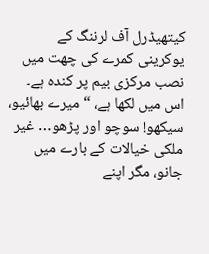کیتھیڈرل آف لرننگ کے یوکرینی کمرے کی چھت میں نصب مرکزی بیم پر کندہ ہے۔ اس میں لکھا ہے، “میرے بھائیو، سیکھو! سوچو اور پڑھو… غیر ملکی خیالات کے بارے میں جانو، مگر اپنے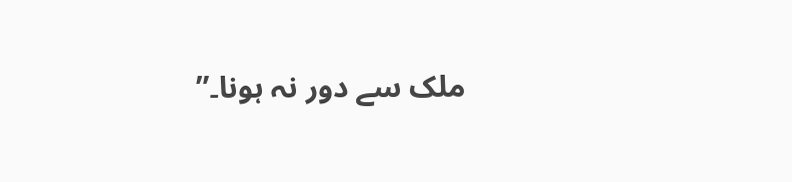ملک سے دور نہ ہونا۔”